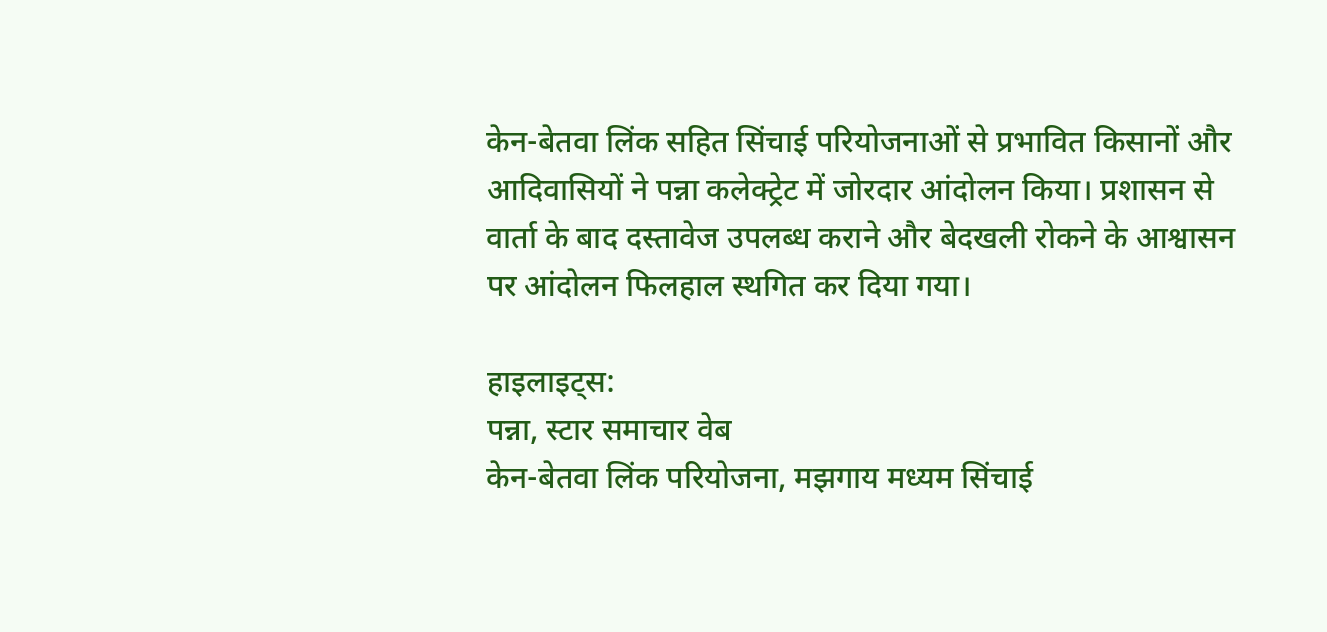केन-बेतवा लिंक सहित सिंचाई परियोजनाओं से प्रभावित किसानों और आदिवासियों ने पन्ना कलेक्ट्रेट में जोरदार आंदोलन किया। प्रशासन से वार्ता के बाद दस्तावेज उपलब्ध कराने और बेदखली रोकने के आश्वासन पर आंदोलन फिलहाल स्थगित कर दिया गया।

हाइलाइट्स:
पन्ना, स्टार समाचार वेब
केन-बेतवा लिंक परियोजना, मझगाय मध्यम सिंचाई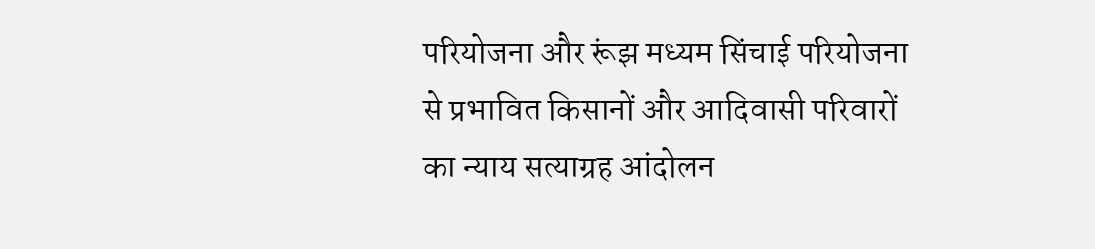परियोजना और रूंझ मध्यम सिंचाई परियोजना से प्रभावित किसानों और आदिवासी परिवारों का न्याय सत्याग्रह आंदोलन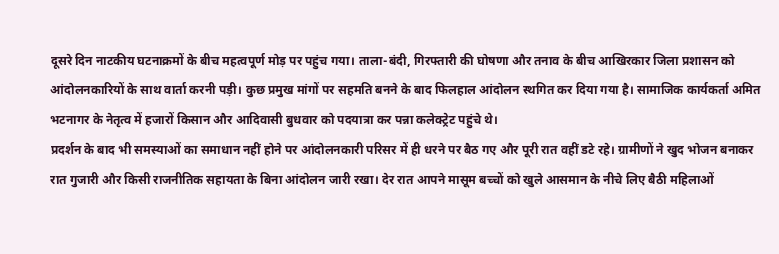दूसरे दिन नाटकीय घटनाक्रमों के बीच महत्वपूर्ण मोड़ पर पहुंच गया। ताला-बंदी, गिरफ्तारी की घोषणा और तनाव के बीच आखिरकार जिला प्रशासन को आंदोलनकारियों के साथ वार्ता करनी पड़ी। कुछ प्रमुख मांगों पर सहमति बनने के बाद फिलहाल आंदोलन स्थगित कर दिया गया है। सामाजिक कार्यकर्ता अमित भटनागर के नेतृत्व में हजारों किसान और आदिवासी बुधवार को पदयात्रा कर पन्ना कलेक्ट्रेट पहुंचे थे।
प्रदर्शन के बाद भी समस्याओं का समाधान नहीं होने पर आंदोलनकारी परिसर में ही धरने पर बैठ गए और पूरी रात वहीं डटे रहे। ग्रामीणों ने खुद भोजन बनाकर रात गुजारी और किसी राजनीतिक सहायता के बिना आंदोलन जारी रखा। देर रात आपने मासूम बच्चों को खुले आसमान के नीचे लिए बैठी महिलाओं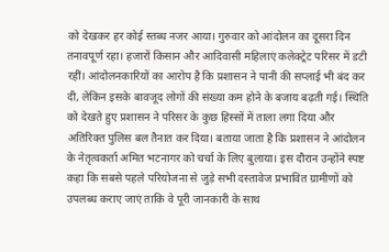को देखकर हर कोई स्तब्ध नजर आया। गुरुवार को आंदोलन का दूसरा दिन तनावपूर्ण रहा। हजारों किसान और आदिवासी महिलाएं कलेक्ट्रेट परिसर में डटी रहीं। आंदोलनकारियों का आरोप है कि प्रशासन ने पानी की सप्लाई भी बंद कर दी, लेकिन इसके बावजूद लोगों की संख्या कम होने के बजाय बढ़ती गई। स्थिति को देखते हुए प्रशासन ने परिसर के कुछ हिस्सों में ताला लगा दिया और अतिरिक्त पुलिस बल तैनात कर दिया। बताया जाता है कि प्रशासन ने आंदोलन के नेतृत्वकर्ता अमित भटनागर को चर्चा के लिए बुलाया। इस दौरान उन्होंने स्पष्ट कहा कि सबसे पहले परियोजना से जुड़े सभी दस्तावेज प्रभावित ग्रामीणों को उपलब्ध कराए जाएं ताकि वे पूरी जानकारी के साथ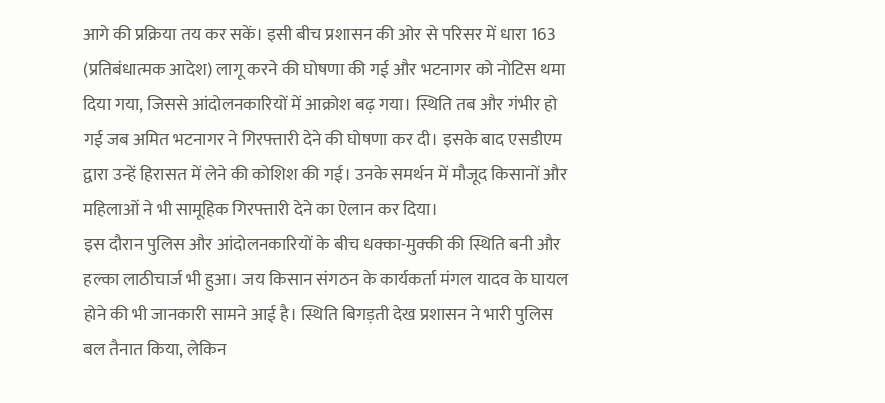आगे की प्रक्रिया तय कर सकें। इसी बीच प्रशासन की ओर से परिसर में धारा 163 (प्रतिबंधात्मक आदेश) लागू करने की घोषणा की गई और भटनागर को नोटिस थमा दिया गया, जिससे आंदोलनकारियों में आक्रोश बढ़ गया। स्थिति तब और गंभीर हो गई जब अमित भटनागर ने गिरफ्तारी देने की घोषणा कर दी। इसके बाद एसडीएम द्वारा उन्हें हिरासत में लेने की कोशिश की गई। उनके समर्थन में मौजूद किसानों और महिलाओं ने भी सामूहिक गिरफ्तारी देने का ऐलान कर दिया।
इस दौरान पुलिस और आंदोलनकारियों के बीच धक्का-मुक्की की स्थिति बनी और हल्का लाठीचार्ज भी हुआ। जय किसान संगठन के कार्यकर्ता मंगल यादव के घायल होने की भी जानकारी सामने आई है। स्थिति बिगड़ती देख प्रशासन ने भारी पुलिस बल तैनात किया, लेकिन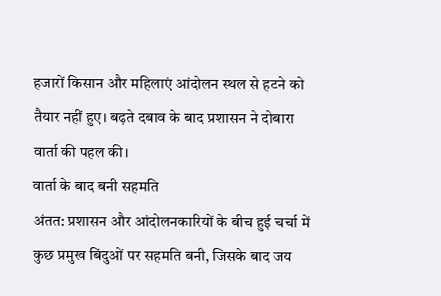हजारों किसान और महिलाएं आंदोलन स्थल से हटने को तैयार नहीं हुए। बढ़ते दबाव के बाद प्रशासन ने दोबारा वार्ता की पहल की।
वार्ता के बाद बनी सहमति
अंतत: प्रशासन और आंदोलनकारियों के बीच हुई चर्चा में कुछ प्रमुख बिंदुओं पर सहमति बनी, जिसके बाद जय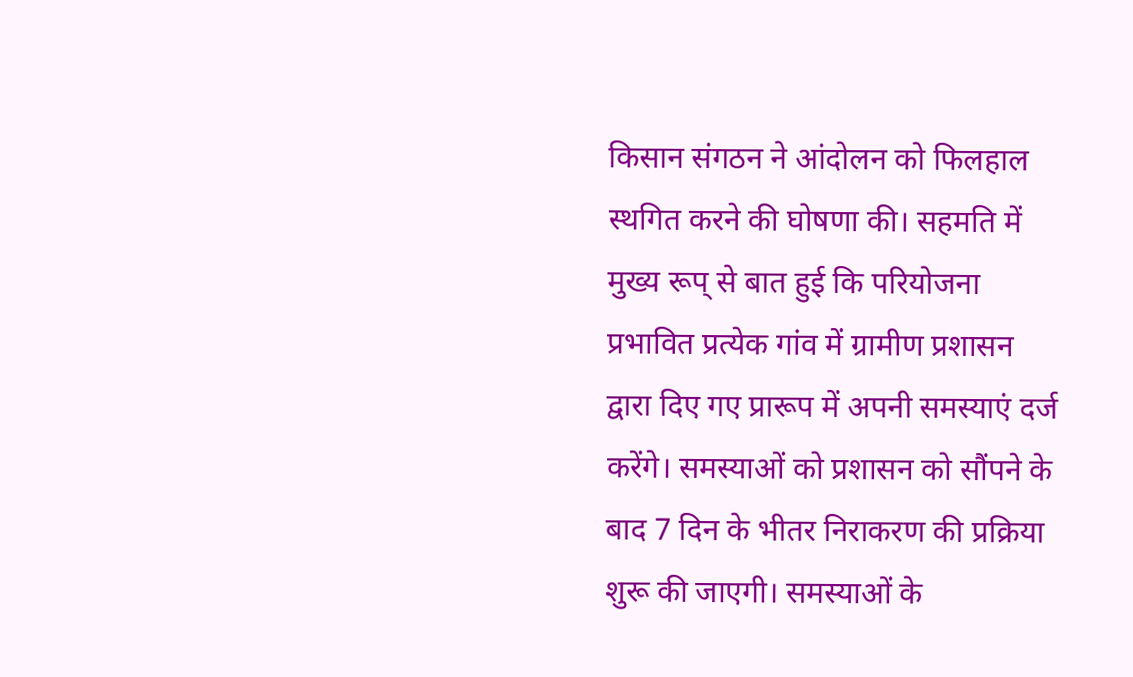किसान संगठन ने आंदोलन को फिलहाल स्थगित करने की घोषणा की। सहमति में मुख्य रूप् से बात हुई कि परियोजना प्रभावित प्रत्येक गांव में ग्रामीण प्रशासन द्वारा दिए गए प्रारूप में अपनी समस्याएं दर्ज करेंगे। समस्याओं को प्रशासन को सौंपने के बाद 7 दिन के भीतर निराकरण की प्रक्रिया शुरू की जाएगी। समस्याओं के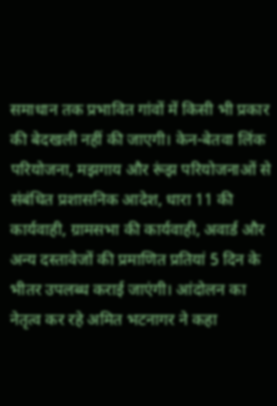समाधान तक प्रभावित गांवों में किसी भी प्रकार की बेदखली नहीं की जाएगी। केन-बेतवा लिंक परियोजना, मझगाय और रूंझ परियोजनाओं से संबंधित प्रशासनिक आदेश, धारा 11 की कार्यवाही, ग्रामसभा की कार्यवाही, अवार्ड और अन्य दस्तावेजों की प्रमाणित प्रतियां 5 दिन के भीतर उपलब्ध कराई जाएंगी। आंदोलन का नेतृत्व कर रहे अमित भटनागर ने कहा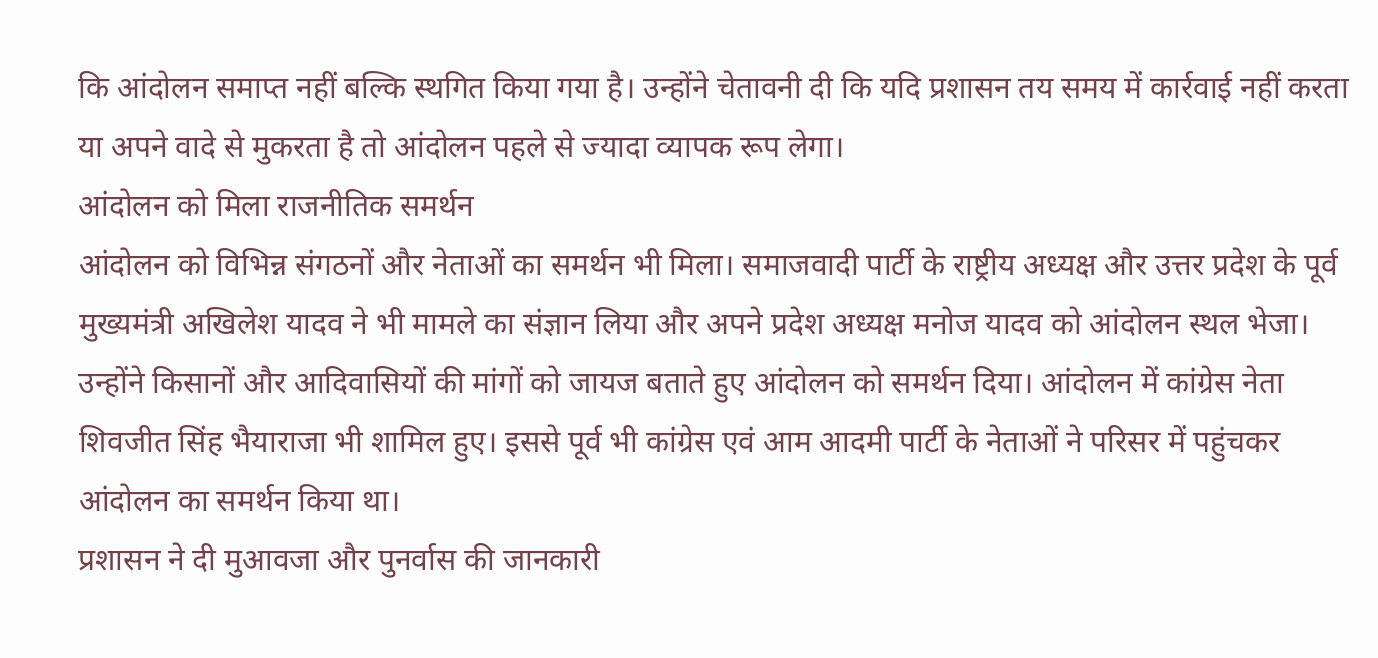कि आंदोलन समाप्त नहीं बल्कि स्थगित किया गया है। उन्होंने चेतावनी दी कि यदि प्रशासन तय समय में कार्रवाई नहीं करता या अपने वादे से मुकरता है तो आंदोलन पहले से ज्यादा व्यापक रूप लेगा।
आंदोलन को मिला राजनीतिक समर्थन
आंदोलन को विभिन्न संगठनों और नेताओं का समर्थन भी मिला। समाजवादी पार्टी के राष्ट्रीय अध्यक्ष और उत्तर प्रदेश के पूर्व मुख्यमंत्री अखिलेश यादव ने भी मामले का संज्ञान लिया और अपने प्रदेश अध्यक्ष मनोज यादव को आंदोलन स्थल भेजा। उन्होंने किसानों और आदिवासियों की मांगों को जायज बताते हुए आंदोलन को समर्थन दिया। आंदोलन में कांग्रेस नेता शिवजीत सिंह भैयाराजा भी शामिल हुए। इससे पूर्व भी कांग्रेस एवं आम आदमी पार्टी के नेताओं ने परिसर में पहुंचकर आंदोलन का समर्थन किया था।
प्रशासन ने दी मुआवजा और पुनर्वास की जानकारी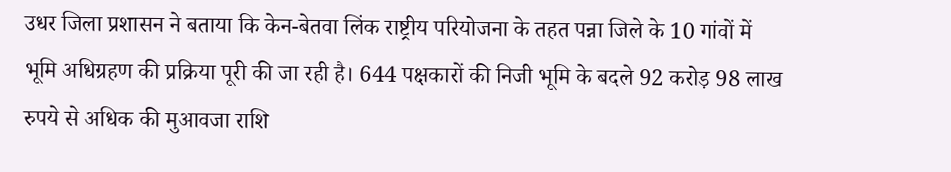उधर जिला प्रशासन ने बताया कि केन-बेतवा लिंक राष्ट्रीय परियोजना के तहत पन्ना जिले के 10 गांवों में भूमि अधिग्रहण की प्रक्रिया पूरी की जा रही है। 644 पक्षकारों की निजी भूमि के बदले 92 करोड़ 98 लाख रुपये से अधिक की मुआवजा राशि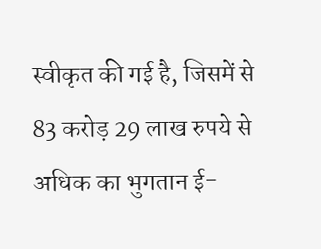स्वीकृत की गई है, जिसमें से 83 करोड़ 29 लाख रुपये से अधिक का भुगतान ई-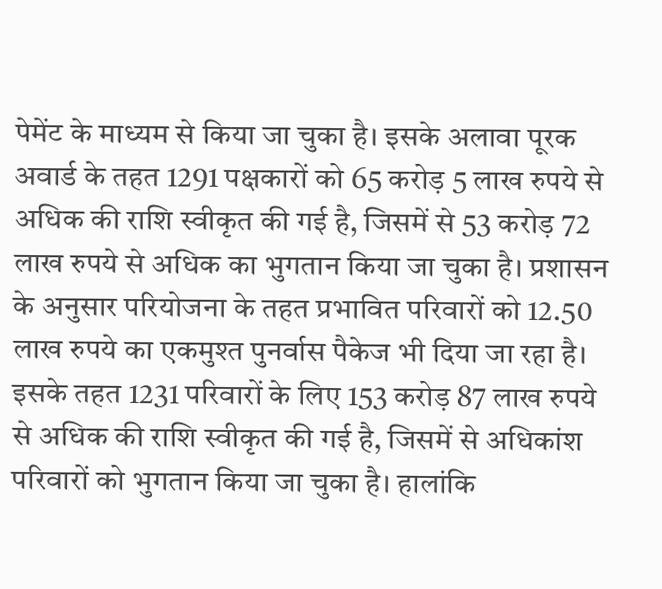पेमेंट के माध्यम से किया जा चुका है। इसके अलावा पूरक अवार्ड के तहत 1291 पक्षकारों को 65 करोड़ 5 लाख रुपये से अधिक की राशि स्वीकृत की गई है, जिसमें से 53 करोड़ 72 लाख रुपये से अधिक का भुगतान किया जा चुका है। प्रशासन के अनुसार परियोजना के तहत प्रभावित परिवारों को 12.50 लाख रुपये का एकमुश्त पुनर्वास पैकेज भी दिया जा रहा है। इसके तहत 1231 परिवारों के लिए 153 करोड़ 87 लाख रुपये से अधिक की राशि स्वीकृत की गई है, जिसमें से अधिकांश परिवारों को भुगतान किया जा चुका है। हालांकि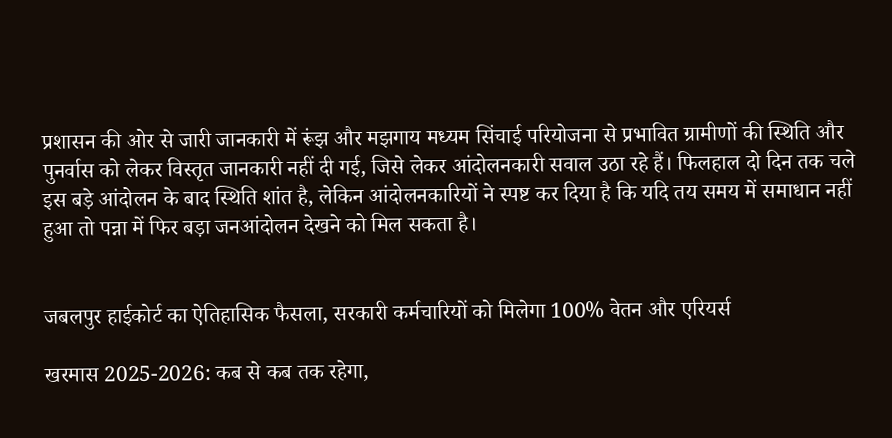प्रशासन की ओर से जारी जानकारी में रूंझ और मझगाय मध्यम सिंचाई परियोजना से प्रभावित ग्रामीणों की स्थिति और पुनर्वास को लेकर विस्तृत जानकारी नहीं दी गई, जिसे लेकर आंदोलनकारी सवाल उठा रहे हैं। फिलहाल दो दिन तक चले इस बड़े आंदोलन के बाद स्थिति शांत है, लेकिन आंदोलनकारियों ने स्पष्ट कर दिया है कि यदि तय समय में समाधान नहीं हुआ तो पन्ना में फिर बड़ा जनआंदोलन देखने को मिल सकता है।


जबलपुर हाईकोर्ट का ऐतिहासिक फैसला, सरकारी कर्मचारियों को मिलेगा 100% वेतन और एरियर्स

खरमास 2025-2026: कब से कब तक रहेगा,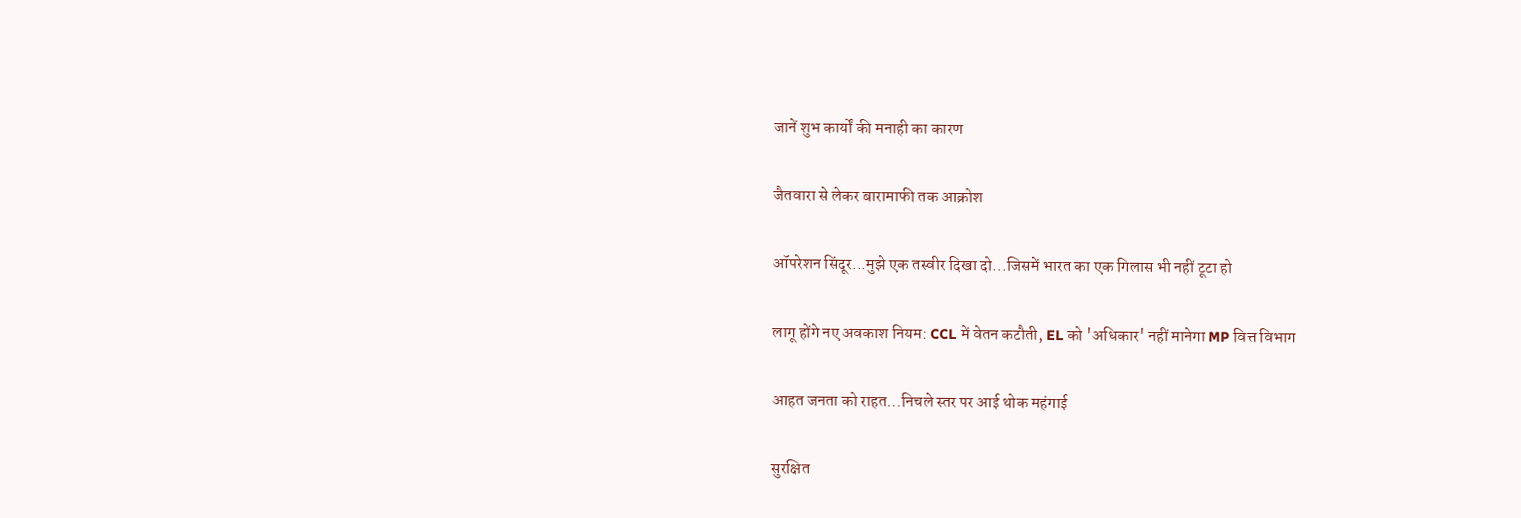जानें शुभ कार्यों की मनाही का कारण

जैतवारा से लेकर बारामाफी तक आक्रोश

ऑपरेशन सिंदूर...मुझे एक तस्वीर दिखा दो...जिसमें भारत का एक गिलास भी नहीं टूटा हो

लागू होंगे नए अवकाश नियम: CCL में वेतन कटौती, EL को 'अधिकार' नहीं मानेगा MP वित्त विभाग

आहत जनता को राहत...निचले स्तर पर आई थोक महंगाई

सुरक्षित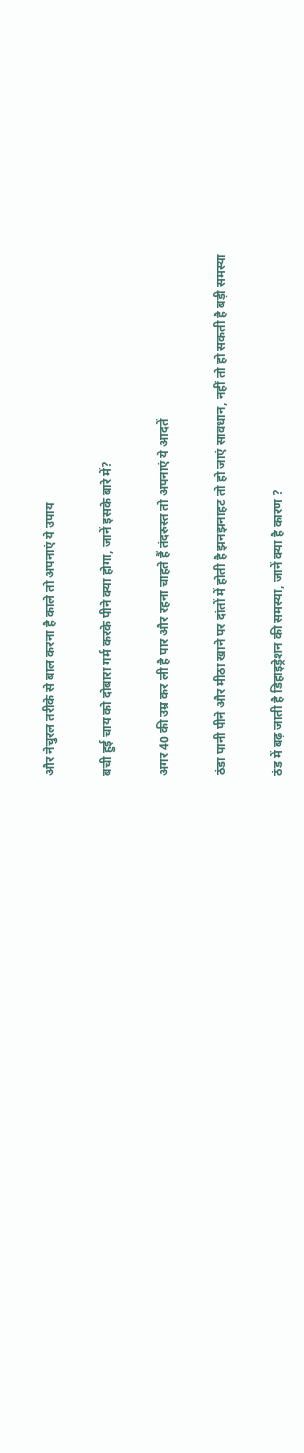और नेचुरल तरीके से बाल करना है काले तो अपनाएं ये उपाय

बची हुई चाय को दोबारा गर्म करके पीने क्या होगा, जानें इसके बारे में?

अगर 40 की उम्र कर ली है पार और रहना चाहते हैं तंदरुस्त तो अपनाएं ये आदतें

ठंडा पानी पीने और मीठा खाने पर दांतों में होती है झनझनाहट तो हो जाएं सावधान, नहीं तो हो सकती है बड़ी समस्या

ठंड में बढ़ जाती है डिहाइड्रेशन की समस्या, जानें क्या है कारण ?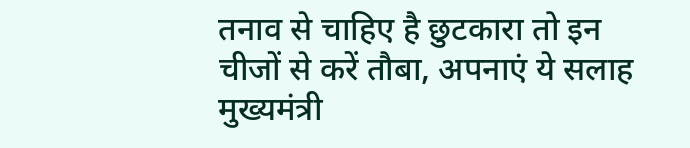तनाव से चाहिए है छुटकारा तो इन चीजों से करें तौबा, अपनाएं ये सलाह
मुख्यमंत्री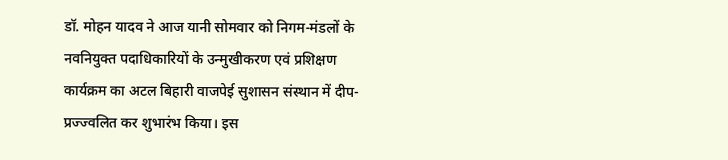डॉ. मोहन यादव ने आज यानी सोमवार को निगम-मंडलों के नवनियुक्त पदाधिकारियों के उन्मुखीकरण एवं प्रशिक्षण कार्यक्रम का अटल बिहारी वाजपेई सुशासन संस्थान में दीप-प्रज्ज्वलित कर शुभारंभ किया। इस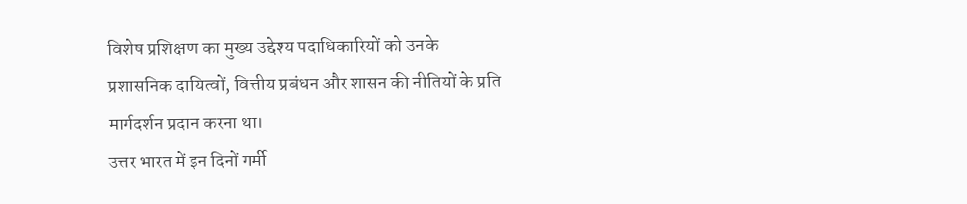विशेष प्रशिक्षण का मुख्य उद्देश्य पदाधिकारियों को उनके प्रशासनिक दायित्वों, वित्तीय प्रबंधन और शासन की नीतियों के प्रति मार्गदर्शन प्रदान करना था।
उत्तर भारत में इन दिनों गर्मी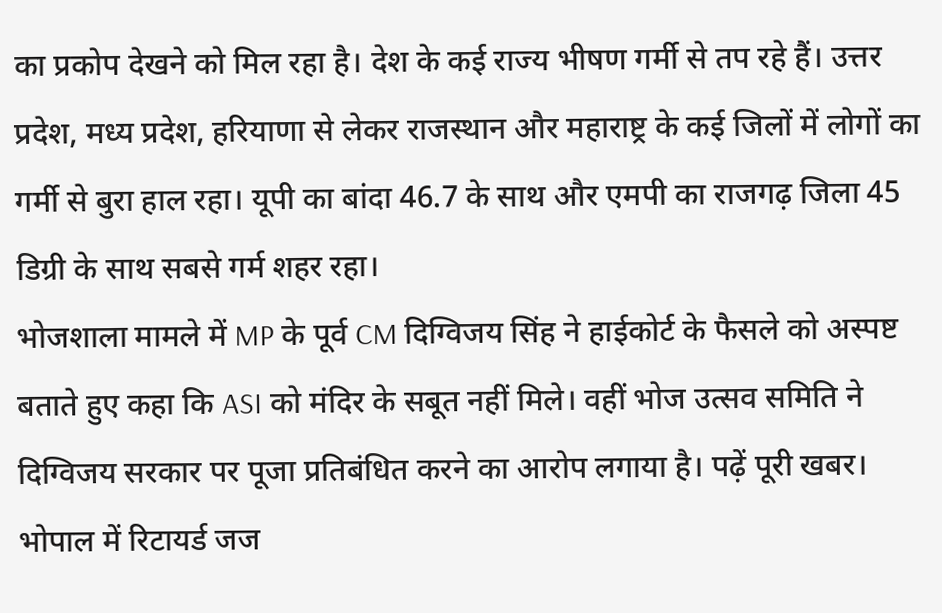का प्रकोप देखने को मिल रहा है। देश के कई राज्य भीषण गर्मी से तप रहे हैं। उत्तर प्रदेश, मध्य प्रदेश, हरियाणा से लेकर राजस्थान और महाराष्ट्र के कई जिलों में लोगों का गर्मी से बुरा हाल रहा। यूपी का बांदा 46.7 के साथ और एमपी का राजगढ़ जिला 45 डिग्री के साथ सबसे गर्म शहर रहा।
भोजशाला मामले में MP के पूर्व CM दिग्विजय सिंह ने हाईकोर्ट के फैसले को अस्पष्ट बताते हुए कहा कि ASI को मंदिर के सबूत नहीं मिले। वहीं भोज उत्सव समिति ने दिग्विजय सरकार पर पूजा प्रतिबंधित करने का आरोप लगाया है। पढ़ें पूरी खबर।
भोपाल में रिटायर्ड जज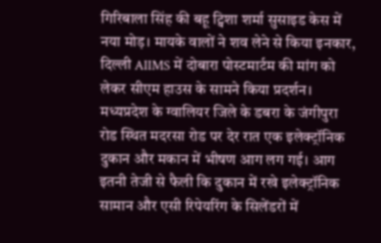गिरिबाला सिंह की बहू ट्विशा शर्मा सुसाइड केस में नया मोड़। मायके वालों ने शव लेने से किया इनकार, दिल्ली AIIMS में दोबारा पोस्टमार्टम की मांग को लेकर सीएम हाउस के सामने किया प्रदर्शन।
मध्यप्रदेश के ग्वालियर जिले के डबरा के जंगीपुरा रोड स्थित मदरसा रोड पर देर रात एक इलेक्ट्रॉनिक दुकान और मकान में भीषण आग लग गई। आग इतनी तेजी से फैली कि दुकान में रखे इलेक्ट्रॉनिक सामान और एसी रिपेयरिंग के सिलेंडरों में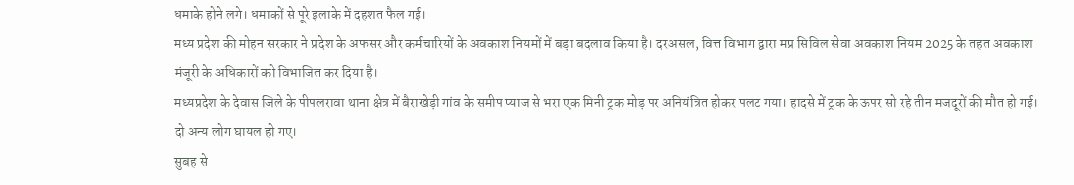धमाके होने लगे। धमाकों से पूरे इलाके में दहशत फैल गई।
मध्य प्रदेश की मोहन सरकार ने प्रदेश के अफसर और कर्मचारियों के अवकाश नियमों में बड़ा बदलाव किया है। दरअसल, वित्त विभाग द्वारा मप्र सिविल सेवा अवकाश नियम 2025 के तहत अवकाश मंजूरी के अधिकारों को विभाजित कर दिया है।
मध्यप्रदेश के देवास जिले के पीपलरावा थाना क्षेत्र में बैराखेड़ी गांव के समीप प्याज से भरा एक मिनी ट्रक मोड़ पर अनियंत्रित होकर पलट गया। हादसे में ट्रक के ऊपर सो रहे तीन मजदूरों की मौत हो गई। दो अन्य लोग घायल हो गए।
सुबह से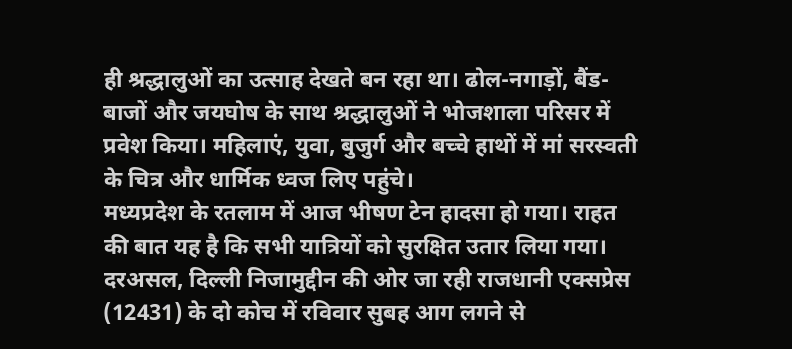ही श्रद्धालुओं का उत्साह देखते बन रहा था। ढोल-नगाड़ों, बैंड-बाजों और जयघोष के साथ श्रद्धालुओं ने भोजशाला परिसर में प्रवेश किया। महिलाएं, युवा, बुजुर्ग और बच्चे हाथों में मां सरस्वती के चित्र और धार्मिक ध्वज लिए पहुंचे।
मध्यप्रदेश के रतलाम में आज भीषण टेन हादसा हो गया। राहत की बात यह है कि सभी यात्रियों को सुरक्षित उतार लिया गया। दरअसल, दिल्ली निजामुद्दीन की ओर जा रही राजधानी एक्सप्रेस (12431) के दो कोच में रविवार सुबह आग लगने से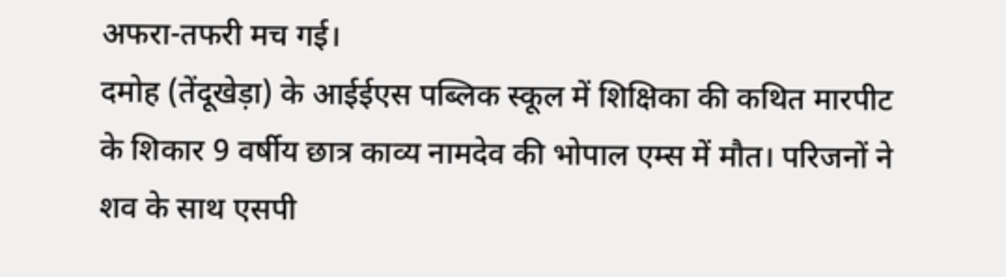अफरा-तफरी मच गई।
दमोह (तेंदूखेड़ा) के आईईएस पब्लिक स्कूल में शिक्षिका की कथित मारपीट के शिकार 9 वर्षीय छात्र काव्य नामदेव की भोपाल एम्स में मौत। परिजनों ने शव के साथ एसपी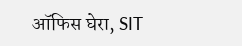ऑफिस घेरा, SIT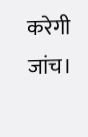करेगी जांच।